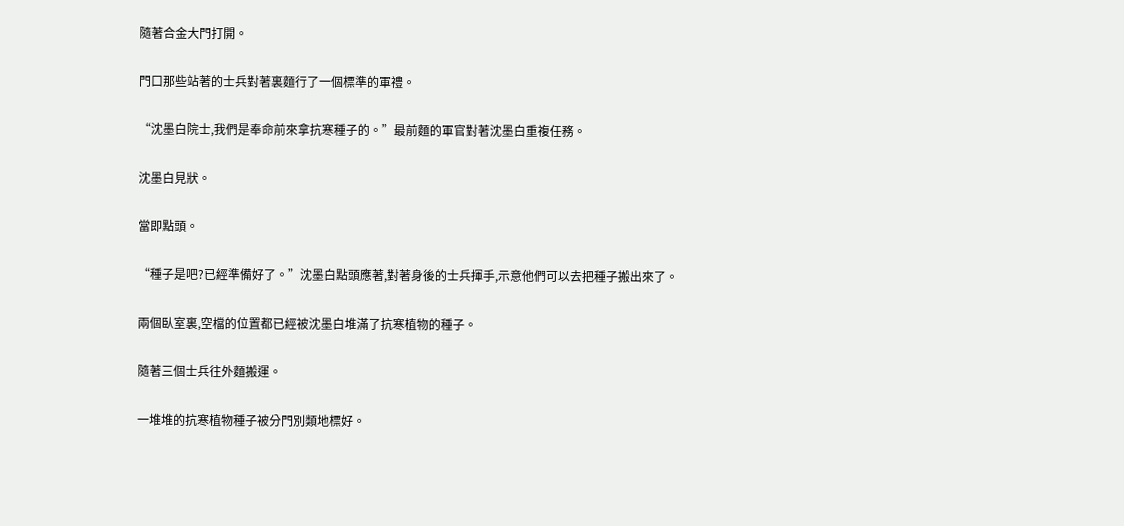隨著合金大門打開。

門口那些站著的士兵對著裏麵行了一個標準的軍禮。

“沈墨白院士,我們是奉命前來拿抗寒種子的。”最前麵的軍官對著沈墨白重複任務。

沈墨白見狀。

當即點頭。

“種子是吧?已經準備好了。”沈墨白點頭應著,對著身後的士兵揮手,示意他們可以去把種子搬出來了。

兩個臥室裏,空檔的位置都已經被沈墨白堆滿了抗寒植物的種子。

隨著三個士兵往外麵搬運。

一堆堆的抗寒植物種子被分門別類地標好。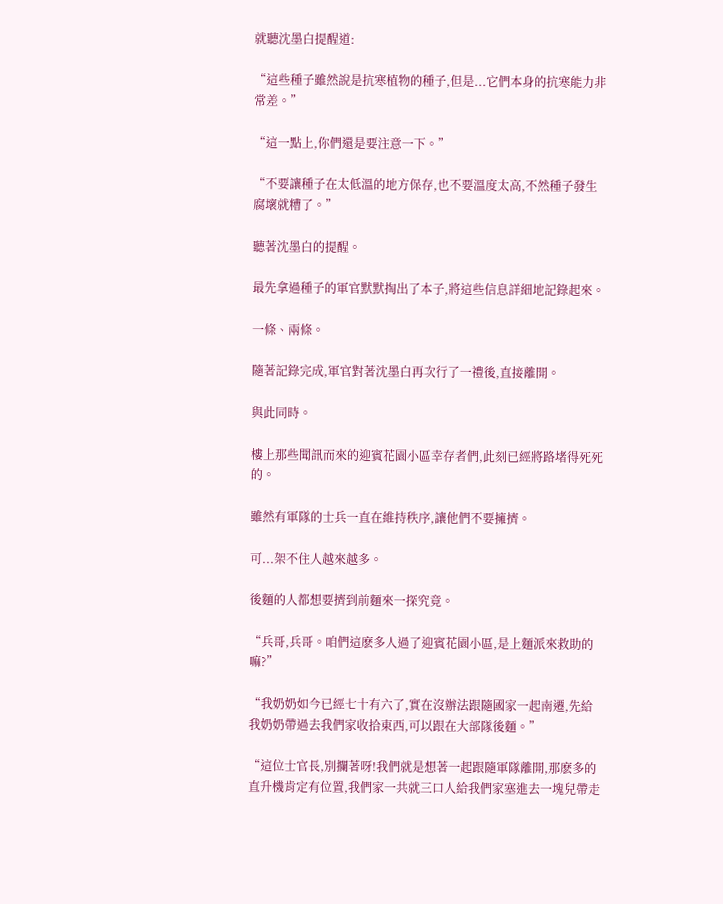就聽沈墨白提醒道:

“這些種子雖然說是抗寒植物的種子,但是...它們本身的抗寒能力非常差。”

“這一點上,你們還是要注意一下。”

“不要讓種子在太低溫的地方保存,也不要溫度太高,不然種子發生腐壞就糟了。”

聽著沈墨白的提醒。

最先拿過種子的軍官默默掏出了本子,將這些信息詳細地記錄起來。

一條、兩條。

隨著記錄完成,軍官對著沈墨白再次行了一禮後,直接離開。

與此同時。

樓上那些聞訊而來的迎賓花園小區幸存者們,此刻已經將路堵得死死的。

雖然有軍隊的士兵一直在維持秩序,讓他們不要擁擠。

可...架不住人越來越多。

後麵的人都想要擠到前麵來一探究竟。

“兵哥,兵哥。咱們這麽多人過了迎賓花園小區,是上麵派來救助的嘛?”

“我奶奶如今已經七十有六了,實在沒辦法跟隨國家一起南遷,先給我奶奶帶過去我們家收拾東西,可以跟在大部隊後麵。”

“這位士官長,別攔著呀!我們就是想著一起跟隨軍隊離開,那麽多的直升機肯定有位置,我們家一共就三口人給我們家塞進去一塊兒帶走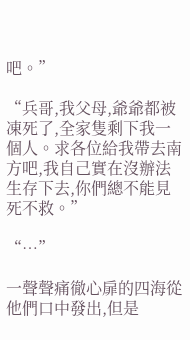吧。”

“兵哥,我父母,爺爺都被凍死了,全家隻剩下我一個人。求各位給我帶去南方吧,我自己實在沒辦法生存下去,你們總不能見死不救。”

“…”

一聲聲痛徹心扉的四海從他們口中發出,但是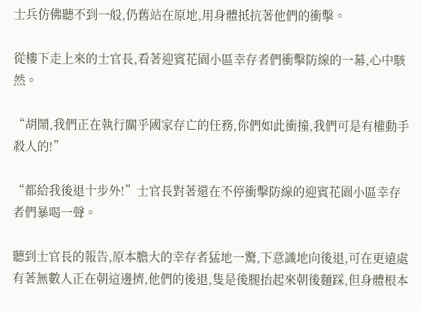士兵仿佛聽不到一般,仍舊站在原地,用身體抵抗著他們的衝擊。

從樓下走上來的士官長,看著迎賓花園小區幸存者們衝擊防線的一幕,心中駭然。

“胡鬧,我們正在執行關乎國家存亡的任務,你們如此衝撞,我們可是有權動手殺人的!”

“都給我後退十步外!”士官長對著還在不停衝擊防線的迎賓花園小區幸存者們暴喝一聲。

聽到士官長的報告,原本膽大的幸存者猛地一驚,下意識地向後退,可在更遠處有著無數人正在朝這邊擠,他們的後退,隻是後腿抬起來朝後麵踩,但身體根本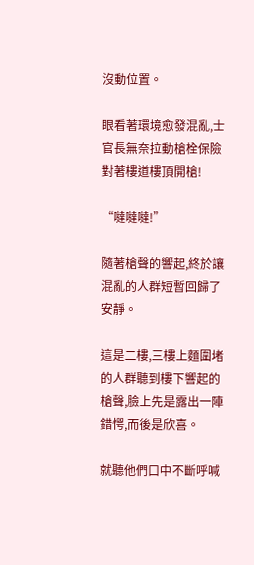沒動位置。

眼看著環境愈發混亂,士官長無奈拉動槍栓保險對著樓道樓頂開槍!

“噠噠噠!”

隨著槍聲的響起,終於讓混亂的人群短暫回歸了安靜。

這是二樓,三樓上麵圍堵的人群聽到樓下響起的槍聲,臉上先是露出一陣錯愕,而後是欣喜。

就聽他們口中不斷呼喊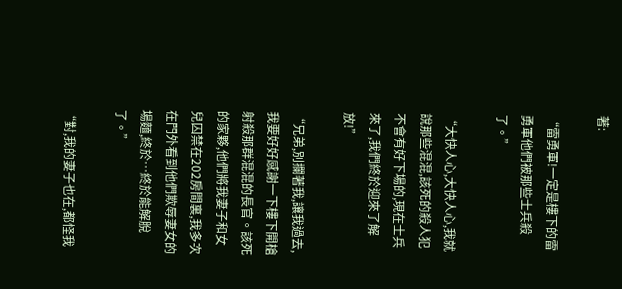著:

“雷勇軍!一定是樓下的雷勇軍他們被那些士兵殺了。”

“大快人心,大快人心,我就說那些混混,該死的殺人犯不會有好下場的,現在士兵來了,我們終於迎來了解放!”

“兄弟,別攔著我,讓我過去,我要好好感謝一下樓下開槍射殺那群混混的長官。該死的家夥,他們將我妻子和女兒囚禁在202房間裏,我多次在門外看到他們欺辱妻女的場麵,終於…終於能解脫了。”

“對,我的妻子也在,都怪我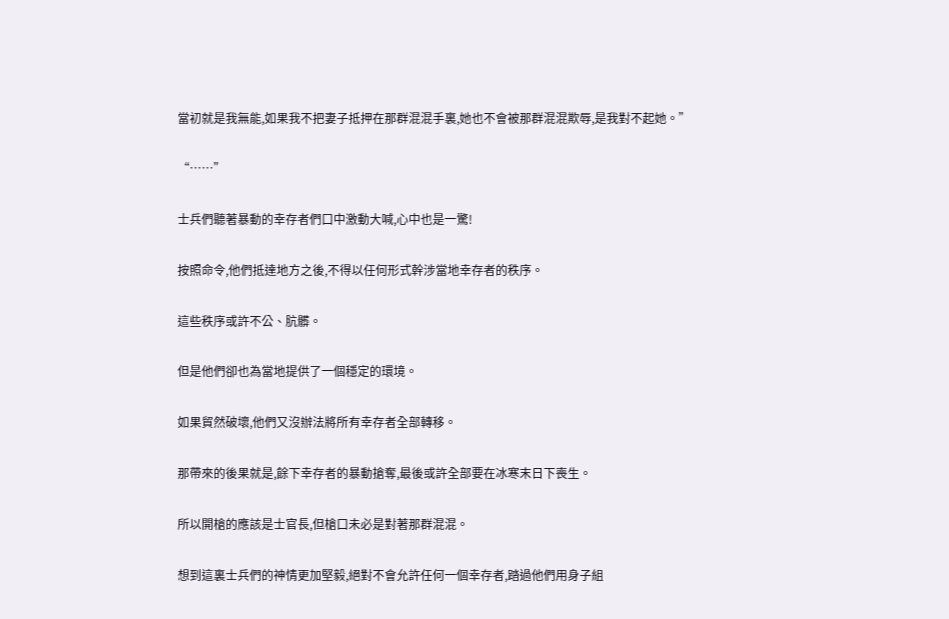當初就是我無能,如果我不把妻子抵押在那群混混手裏,她也不會被那群混混欺辱,是我對不起她。”

“……”

士兵們聽著暴動的幸存者們口中激動大喊,心中也是一驚!

按照命令,他們抵達地方之後,不得以任何形式幹涉當地幸存者的秩序。

這些秩序或許不公、肮髒。

但是他們卻也為當地提供了一個穩定的環境。

如果貿然破壞,他們又沒辦法將所有幸存者全部轉移。

那帶來的後果就是,餘下幸存者的暴動搶奪,最後或許全部要在冰寒末日下喪生。

所以開槍的應該是士官長,但槍口未必是對著那群混混。

想到這裏士兵們的神情更加堅毅,絕對不會允許任何一個幸存者,踏過他們用身子組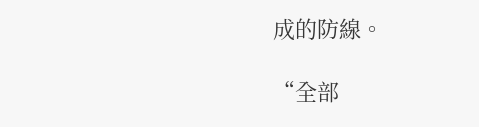成的防線。

“全部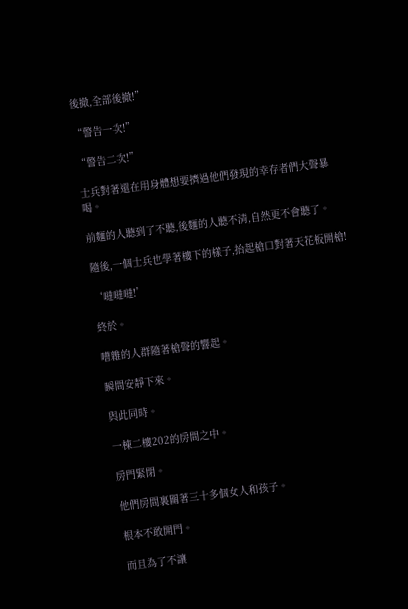後撤,全部後撤!”

“警告一次!”

“警告二次!”

士兵對著還在用身體想要擠過他們發現的幸存者們大聲暴喝。

前麵的人聽到了不聽,後麵的人聽不清,自然更不會聽了。

隨後,一個士兵也學著樓下的樣子,抬起槍口對著天花板開槍!

‘噠噠噠!’

終於。

嘈雜的人群隨著槍聲的響起。

瞬間安靜下來。

與此同時。

一棟二樓202的房間之中。

房門緊閉。

他們房間裏關著三十多個女人和孩子。

根本不敢開門。

而且為了不讓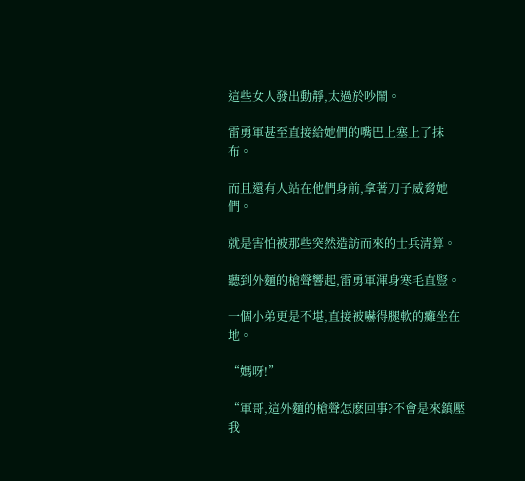這些女人發出動靜,太過於吵鬧。

雷勇軍甚至直接給她們的嘴巴上塞上了抹布。

而且還有人站在他們身前,拿著刀子威脅她們。

就是害怕被那些突然造訪而來的士兵清算。

聽到外麵的槍聲響起,雷勇軍渾身寒毛直豎。

一個小弟更是不堪,直接被嚇得腿軟的癱坐在地。

“媽呀!”

“軍哥,這外麵的槍聲怎麽回事?不會是來鎮壓我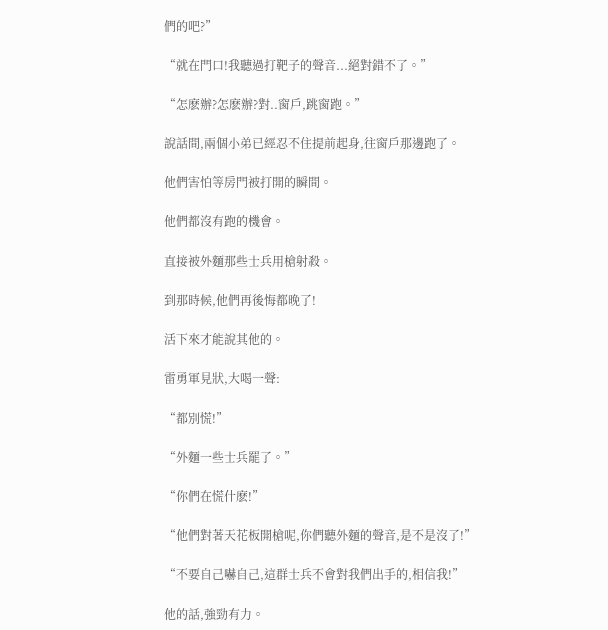們的吧?”

“就在門口!我聽過打靶子的聲音...絕對錯不了。”

“怎麽辦?怎麽辦?對..窗戶,跳窗跑。”

說話間,兩個小弟已經忍不住提前起身,往窗戶那邊跑了。

他們害怕等房門被打開的瞬間。

他們都沒有跑的機會。

直接被外麵那些士兵用槍射殺。

到那時候,他們再後悔都晚了!

活下來才能說其他的。

雷勇軍見狀,大喝一聲:

“都別慌!”

“外麵一些士兵罷了。”

“你們在慌什麽!”

“他們對著天花板開槍呢,你們聽外麵的聲音,是不是沒了!”

“不要自己嚇自己,這群士兵不會對我們出手的,相信我!”

他的話,強勁有力。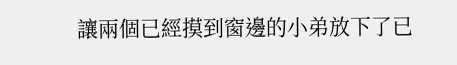讓兩個已經摸到窗邊的小弟放下了已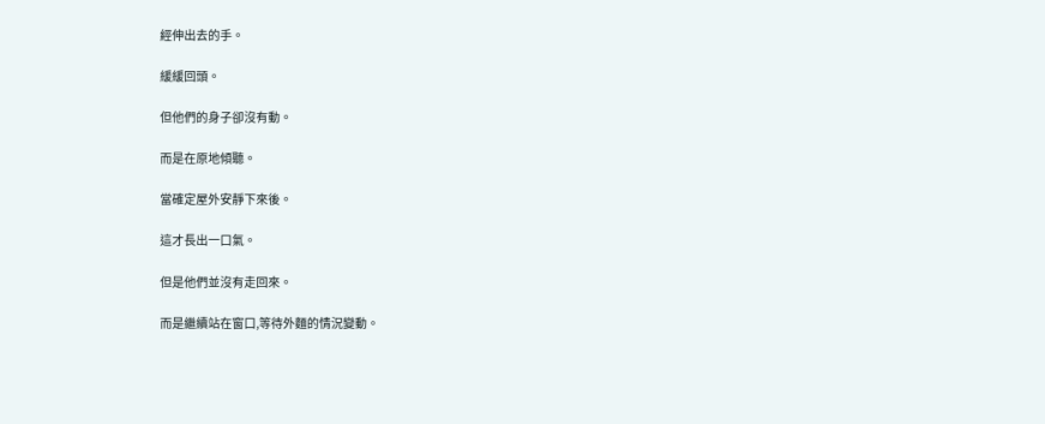經伸出去的手。

緩緩回頭。

但他們的身子卻沒有動。

而是在原地傾聽。

當確定屋外安靜下來後。

這才長出一口氣。

但是他們並沒有走回來。

而是繼續站在窗口,等待外麵的情況變動。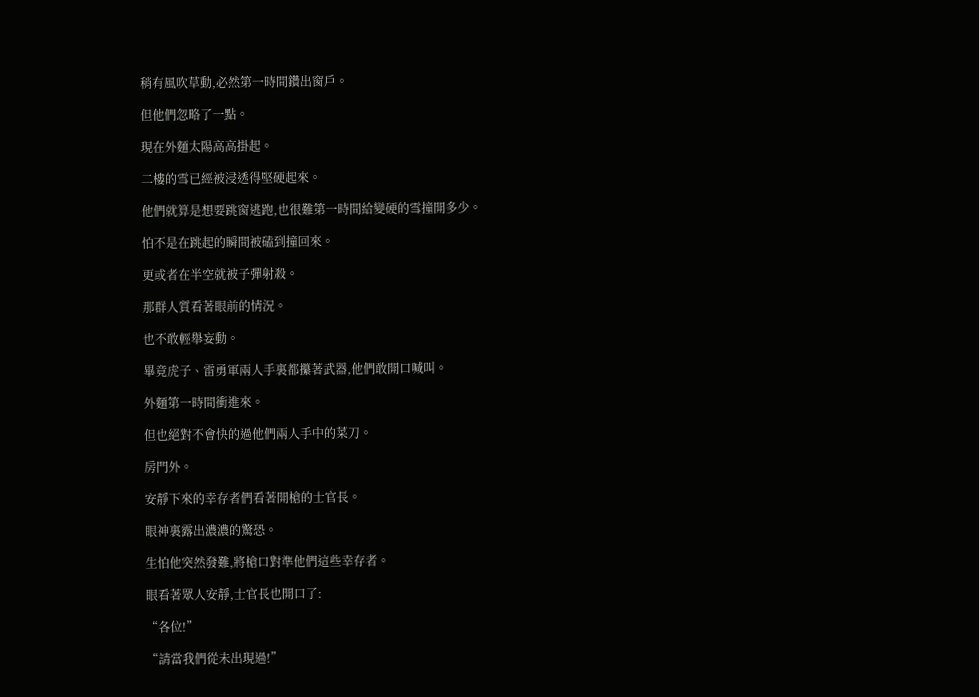稍有風吹草動,必然第一時間鑽出窗戶。

但他們忽略了一點。

現在外麵太陽高高掛起。

二樓的雪已經被浸透得堅硬起來。

他們就算是想要跳窗逃跑,也很難第一時間給變硬的雪撞開多少。

怕不是在跳起的瞬間被磕到撞回來。

更或者在半空就被子彈射殺。

那群人質看著眼前的情況。

也不敢輕舉妄動。

畢竟虎子、雷勇軍兩人手裏都攥著武器,他們敢開口喊叫。

外麵第一時間衝進來。

但也絕對不會快的過他們兩人手中的菜刀。

房門外。

安靜下來的幸存者們看著開槍的士官長。

眼神裏露出濃濃的驚恐。

生怕他突然發難,將槍口對準他們這些幸存者。

眼看著眾人安靜,士官長也開口了:

“各位!”

“請當我們從未出現過!”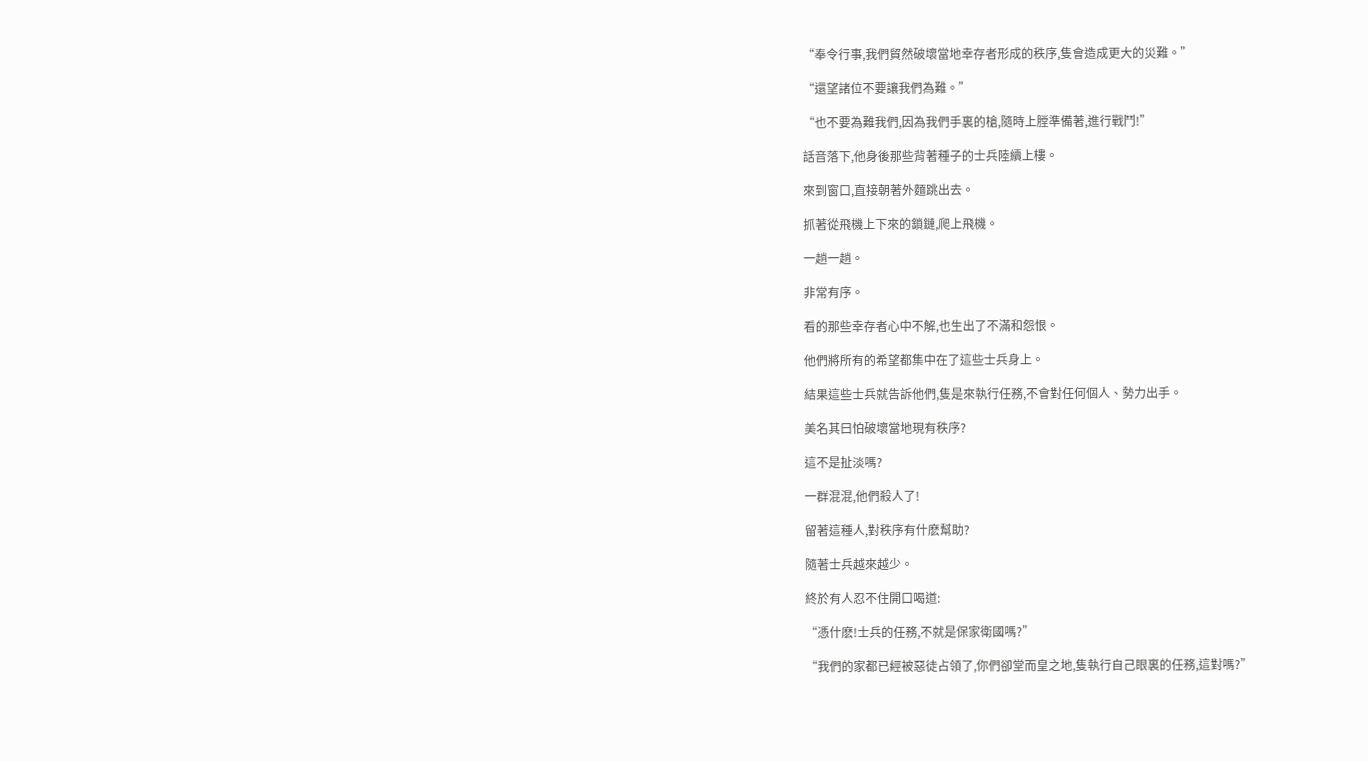“奉令行事,我們貿然破壞當地幸存者形成的秩序,隻會造成更大的災難。”

“還望諸位不要讓我們為難。”

“也不要為難我們,因為我們手裏的槍,隨時上膛準備著,進行戰鬥!”

話音落下,他身後那些背著種子的士兵陸續上樓。

來到窗口,直接朝著外麵跳出去。

抓著從飛機上下來的鎖鏈,爬上飛機。

一趟一趟。

非常有序。

看的那些幸存者心中不解,也生出了不滿和怨恨。

他們將所有的希望都集中在了這些士兵身上。

結果這些士兵就告訴他們,隻是來執行任務,不會對任何個人、勢力出手。

美名其曰怕破壞當地現有秩序?

這不是扯淡嗎?

一群混混,他們殺人了!

留著這種人,對秩序有什麽幫助?

隨著士兵越來越少。

終於有人忍不住開口喝道:

“憑什麽!士兵的任務,不就是保家衛國嗎?”

“我們的家都已經被惡徒占領了,你們卻堂而皇之地,隻執行自己眼裏的任務,這對嗎?”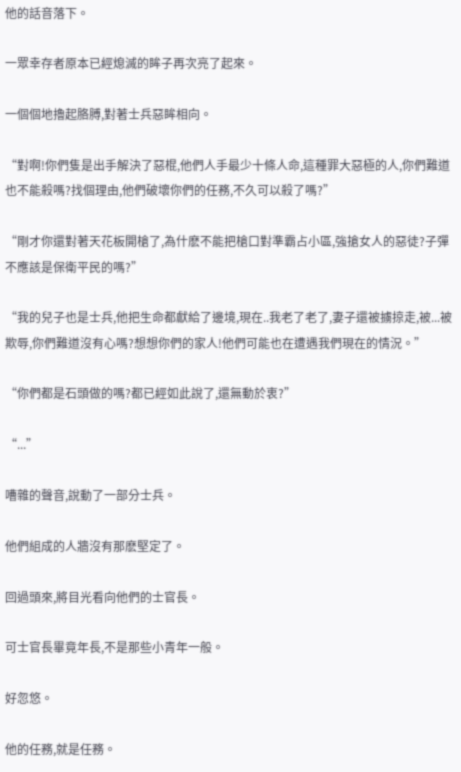他的話音落下。

一眾幸存者原本已經熄滅的眸子再次亮了起來。

一個個地擼起胳膊,對著士兵惡眸相向。

“對啊!你們隻是出手解決了惡棍,他們人手最少十條人命,這種罪大惡極的人,你們難道也不能殺嗎?找個理由,他們破壞你們的任務,不久可以殺了嗎?”

“剛才你還對著天花板開槍了,為什麽不能把槍口對準霸占小區,強搶女人的惡徒?子彈不應該是保衛平民的嗎?”

“我的兒子也是士兵,他把生命都獻給了邊境,現在..我老了老了,妻子還被擄掠走,被...被欺辱,你們難道沒有心嗎?想想你們的家人!他們可能也在遭遇我們現在的情況。”

“你們都是石頭做的嗎?都已經如此說了,還無動於衷?”

“...”

嘈雜的聲音,說動了一部分士兵。

他們組成的人牆沒有那麽堅定了。

回過頭來,將目光看向他們的士官長。

可士官長畢竟年長,不是那些小青年一般。

好忽悠。

他的任務,就是任務。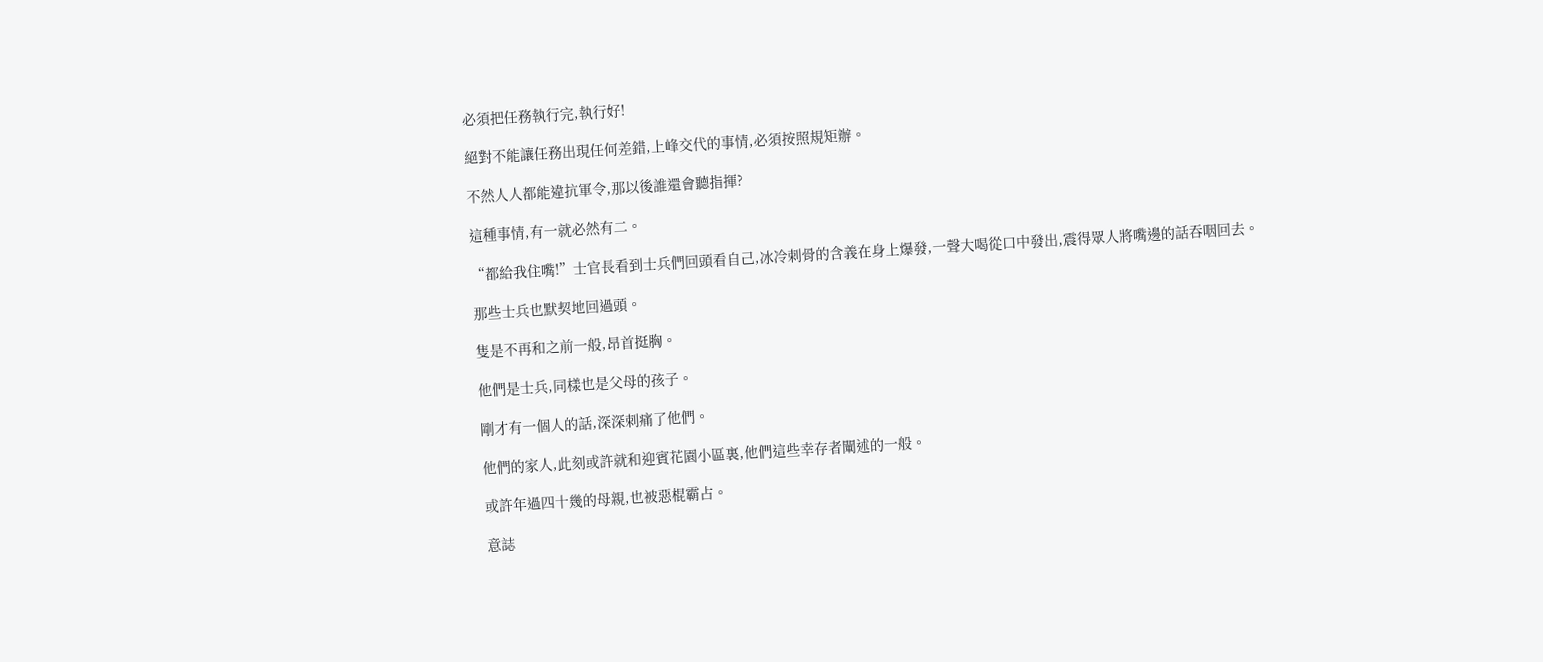必須把任務執行完,執行好!

絕對不能讓任務出現任何差錯,上峰交代的事情,必須按照規矩辦。

不然人人都能違抗軍令,那以後誰還會聽指揮?

這種事情,有一就必然有二。

“都給我住嘴!”士官長看到士兵們回頭看自己,冰冷刺骨的含義在身上爆發,一聲大喝從口中發出,震得眾人將嘴邊的話吞咽回去。

那些士兵也默契地回過頭。

隻是不再和之前一般,昂首挺胸。

他們是士兵,同樣也是父母的孩子。

剛才有一個人的話,深深刺痛了他們。

他們的家人,此刻或許就和迎賓花園小區裏,他們這些幸存者闡述的一般。

或許年過四十幾的母親,也被惡棍霸占。

意誌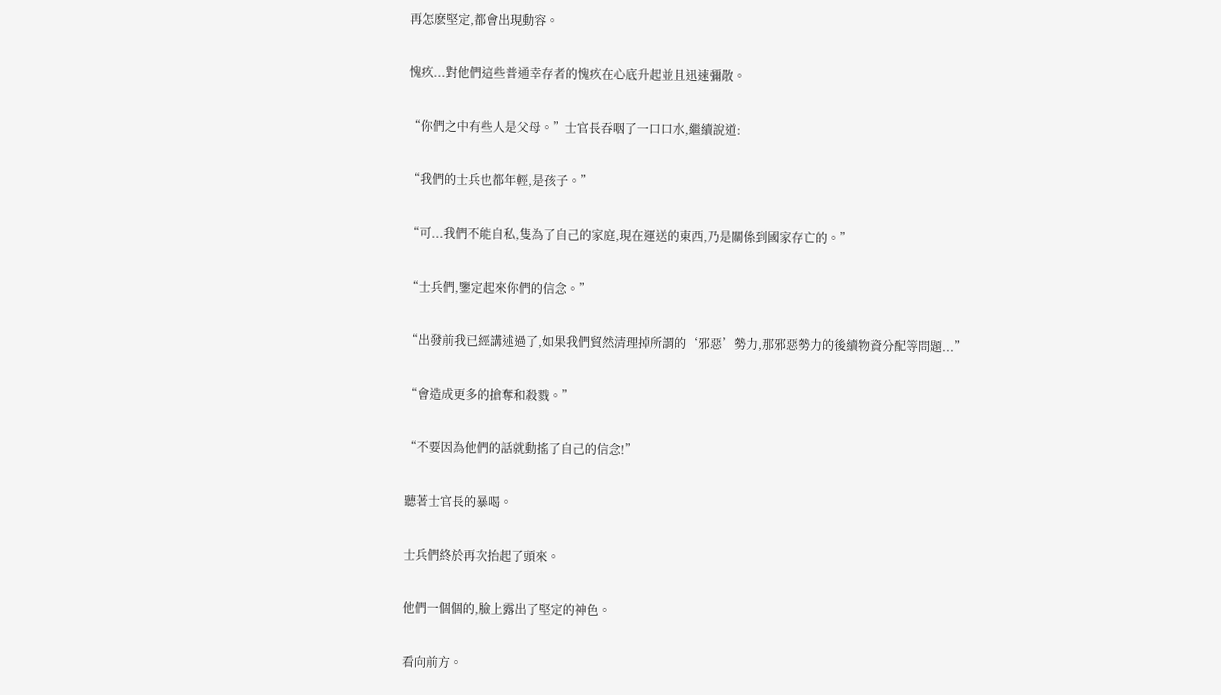再怎麽堅定,都會出現動容。

愧疚...對他們這些普通幸存者的愧疚在心底升起並且迅速彌散。

“你們之中有些人是父母。”士官長吞咽了一口口水,繼續說道:

“我們的士兵也都年輕,是孩子。”

“可...我們不能自私,隻為了自己的家庭,現在運送的東西,乃是關係到國家存亡的。”

“士兵們,鑒定起來你們的信念。”

“出發前我已經講述過了,如果我們貿然清理掉所謂的‘邪惡’勢力,那邪惡勢力的後續物資分配等問題...”

“會造成更多的搶奪和殺戮。”

“不要因為他們的話就動搖了自己的信念!”

聽著士官長的暴喝。

士兵們終於再次抬起了頭來。

他們一個個的,臉上露出了堅定的神色。

看向前方。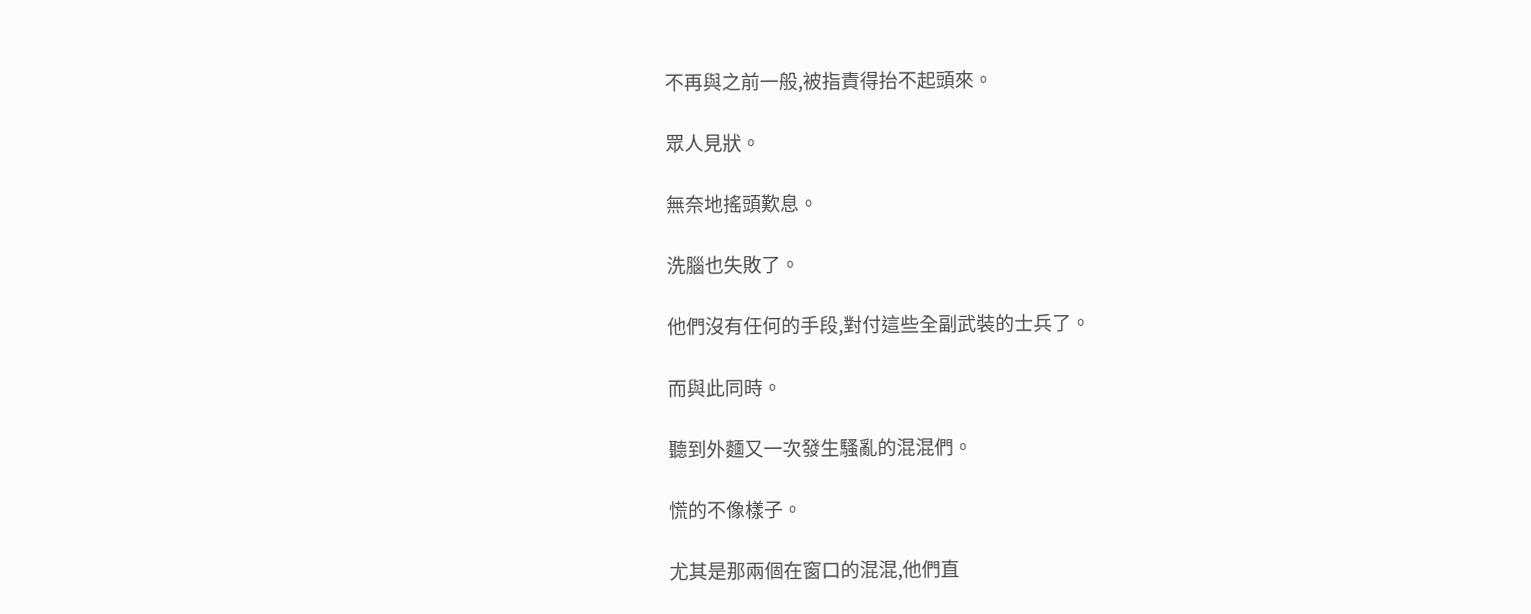不再與之前一般,被指責得抬不起頭來。

眾人見狀。

無奈地搖頭歎息。

洗腦也失敗了。

他們沒有任何的手段,對付這些全副武裝的士兵了。

而與此同時。

聽到外麵又一次發生騷亂的混混們。

慌的不像樣子。

尤其是那兩個在窗口的混混,他們直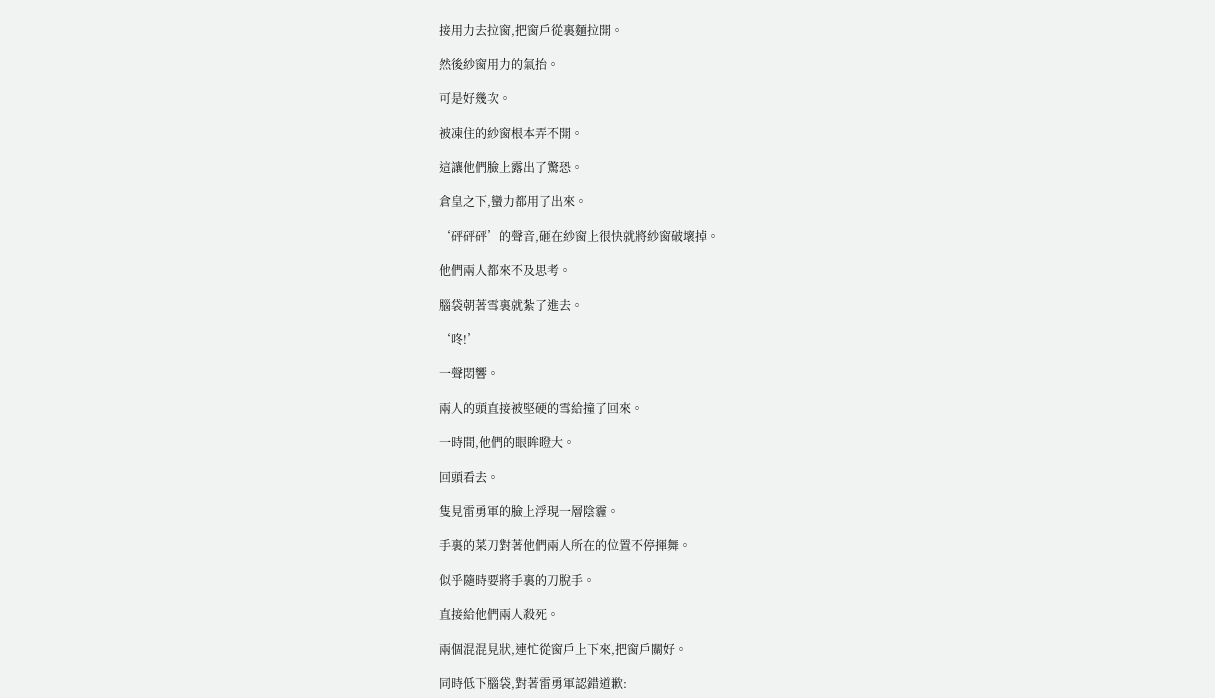接用力去拉窗,把窗戶從裏麵拉開。

然後紗窗用力的氣抬。

可是好幾次。

被凍住的紗窗根本弄不開。

這讓他們臉上露出了驚恐。

倉皇之下,蠻力都用了出來。

‘砰砰砰’的聲音,砸在紗窗上很快就將紗窗破壞掉。

他們兩人都來不及思考。

腦袋朝著雪裏就紮了進去。

‘咚!’

一聲悶響。

兩人的頭直接被堅硬的雪給撞了回來。

一時間,他們的眼眸瞪大。

回頭看去。

隻見雷勇軍的臉上浮現一層陰霾。

手裏的菜刀對著他們兩人所在的位置不停揮舞。

似乎隨時要將手裏的刀脫手。

直接給他們兩人殺死。

兩個混混見狀,連忙從窗戶上下來,把窗戶關好。

同時低下腦袋,對著雷勇軍認錯道歉: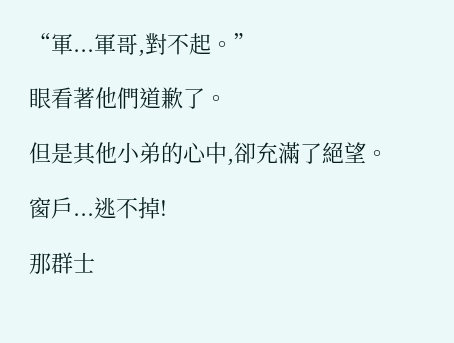“軍...軍哥,對不起。”

眼看著他們道歉了。

但是其他小弟的心中,卻充滿了絕望。

窗戶...逃不掉!

那群士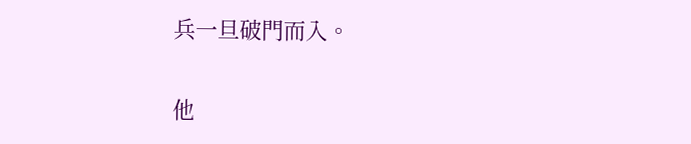兵一旦破門而入。

他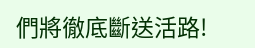們將徹底斷送活路!